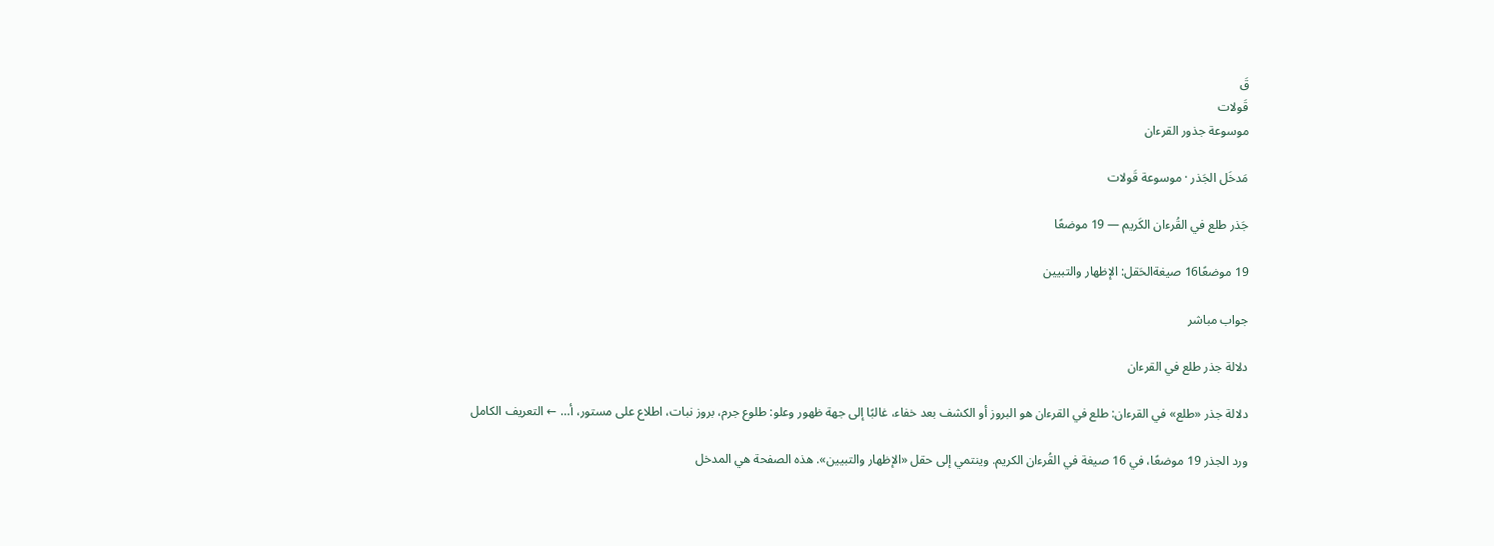قَ
قَولات
موسوعة جذور القرءان

مَدخَل الجَذر · موسوعة قَولات

جَذر طلع في القُرءان الكَريم — 19 موضعًا

19 موضعًا16 صيغةالحَقل: الإظهار والتبيين

جواب مباشر

دلالة جذر طلع في القرءان

دلالة جذر «طلع» في القرءان: طلع في القرءان هو البروز أو الكشف بعد خفاء، غالبًا إلى جهة ظهور وعلو: طلوع جرم، بروز نبات، اطلاع على مستور، أ… ← التعريف الكامل

ورد الجذر 19 موضعًا، في 16 صيغة في القُرءان الكريم. وينتمي إلى حقل «الإظهار والتبيين». هذه الصفحة هي المدخل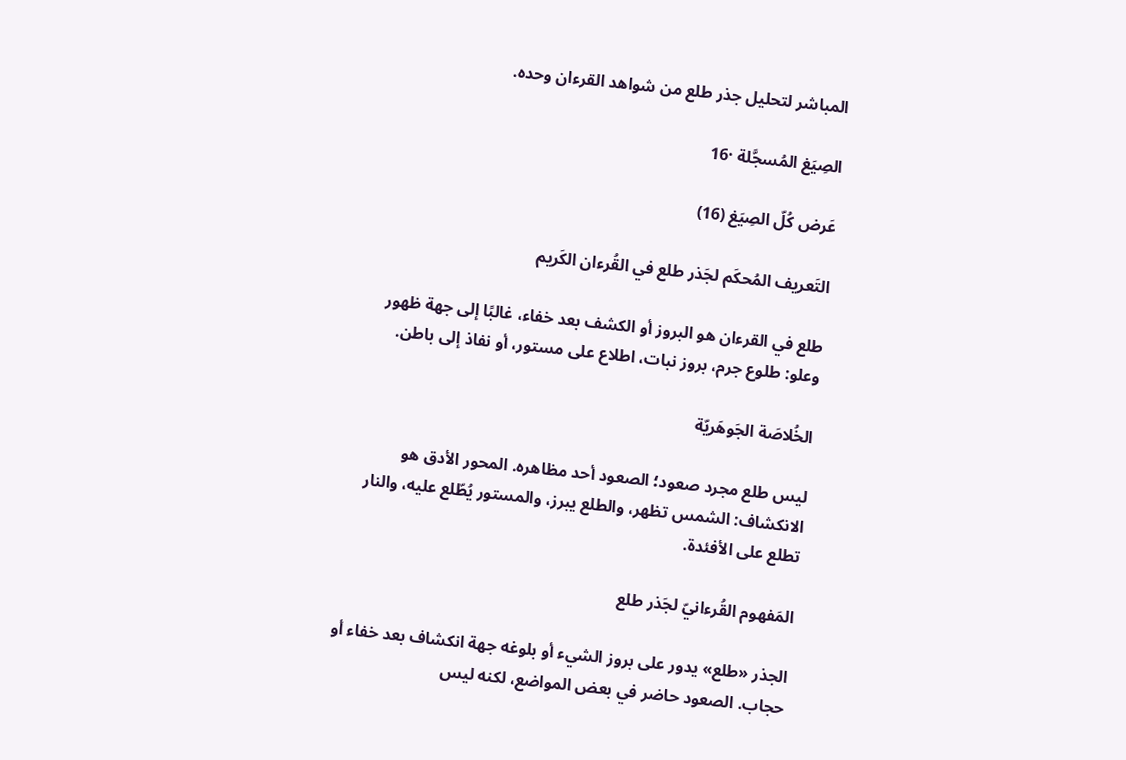المباشر لتحليل جذر طلع من شواهد القرءان وحده.

الصِيَغ المُسجَّلة ·16

عَرض كُلّ الصِيَغ (16)

التَعريف المُحكَم لجَذر طلع في القُرءان الكَريم

طلع في القرءان هو البروز أو الكشف بعد خفاء، غالبًا إلى جهة ظهور وعلو: طلوع جرم، بروز نبات، اطلاع على مستور، أو نفاذ إلى باطن.

الخُلاصَة الجَوهَريّة

ليس طلع مجرد صعود؛ الصعود أحد مظاهره. المحور الأدق هو الانكشاف: الشمس تظهر، والطلع يبرز، والمستور يُطّلع عليه، والنار تطلع على الأفئدة.

المَفهوم القُرءانيّ لجَذر طلع

الجذر «طلع» يدور على بروز الشيء أو بلوغه جهة انكشاف بعد خفاء أو حجاب. الصعود حاضر في بعض المواضع، لكنه ليس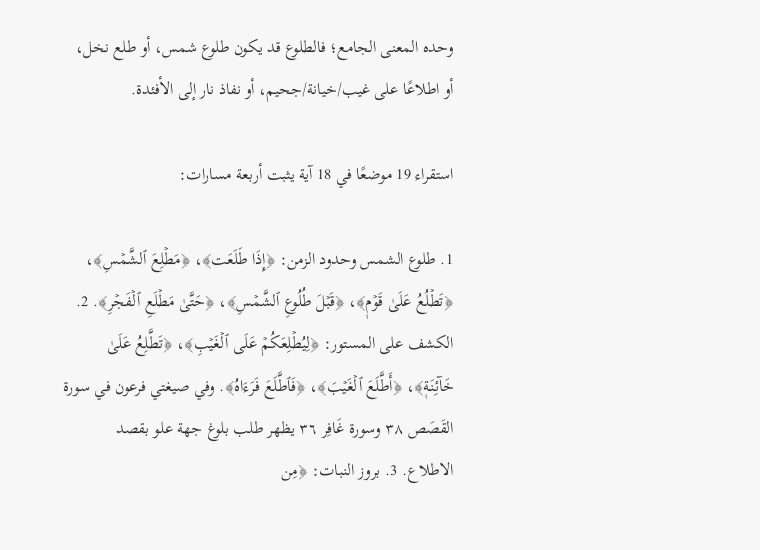وحده المعنى الجامع؛ فالطلوع قد يكون طلوع شمس، أو طلع نخل، أو اطلاعًا على غيب/خيانة/جحيم، أو نفاذ نار إلى الأفئدة.

استقراء 19 موضعًا في 18 آية يثبت أربعة مسارات:

1. طلوع الشمس وحدود الزمن: ﴿إِذَا طَلَعَت﴾، ﴿مَطۡلِعَ ٱلشَّمۡسِ﴾، ﴿تَطۡلُعُ عَلَىٰ قَوۡمٖ﴾، ﴿قَبۡلَ طُلُوعِ ٱلشَّمۡسِ﴾، ﴿حَتَّىٰ مَطۡلَعِ ٱلۡفَجۡرِ﴾. 2. الكشف على المستور: ﴿لِيُطۡلِعَكُمۡ عَلَى ٱلۡغَيۡبِ﴾، ﴿تَطَّلِعُ عَلَىٰ خَآئِنَةٖ﴾، ﴿أَطَّلَعَ ٱلۡغَيۡبَ﴾، ﴿فَٱطَّلَعَ فَرَءَاهُ﴾. وفي صيغتي فرعون في سورة القَصَص ٣٨ وسورة غَافِر ٣٦ يظهر طلب بلوغ جهة علو بقصد الاطلاع. 3. بروز النبات: ﴿مِن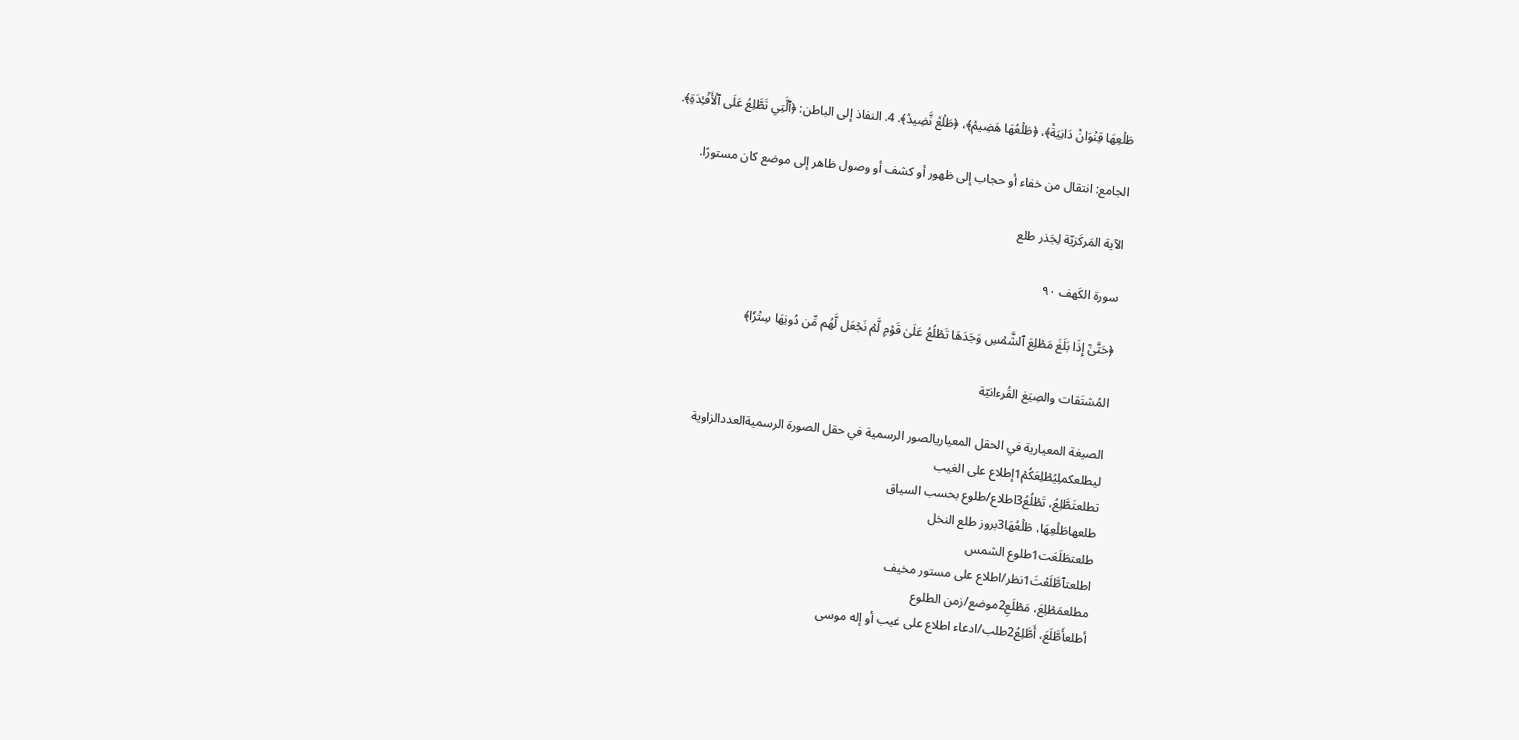طَلۡعِهَا قِنۡوَانٞ دَانِيَةٞ﴾، ﴿طَلۡعُهَا هَضِيمٞ﴾، ﴿طَلۡعٞ نَّضِيدٞ﴾. 4. النفاذ إلى الباطن: ﴿ٱلَّتِي تَطَّلِعُ عَلَى ٱلۡأَفۡـِٔدَةِ﴾.

الجامع: انتقال من خفاء أو حجاب إلى ظهور أو كشف أو وصول ظاهر إلى موضع كان مستورًا.

الآية المَركَزيّة لِجَذر طلع

سورة الكَهف ٩٠

﴿حَتَّىٰٓ إِذَا بَلَغَ مَطۡلِعَ ٱلشَّمۡسِ وَجَدَهَا تَطۡلُعُ عَلَىٰ قَوۡمٖ لَّمۡ نَجۡعَل لَّهُم مِّن دُونِهَا سِتۡرٗا﴾

المُشتَقات والصِيَغ القُرءانيّة

الصيغة المعيارية في الحقل المعياريالصور الرسمية في حقل الصورة الرسميةالعددالزاوية
ليطلعكملِيُطۡلِعَكُمۡ1إطلاع على الغيب
تطلعتَطَّلِعُ، تَطۡلُعُ3اطلاع/طلوع بحسب السياق
طلعهاطَلۡعِهَا، طَلۡعُهَا3بروز طلع النخل
طلعتطَلَعَت1طلوع الشمس
اطلعتٱطَّلَعۡتَ1نظر/اطلاع على مستور مخيف
مطلعمَطۡلِعَ، مَطۡلَعِ2موضع/زمن الطلوع
أطلعأَطَّلَعَ، أَطَّلِعُ2طلب/ادعاء اطلاع على غيب أو إله موسى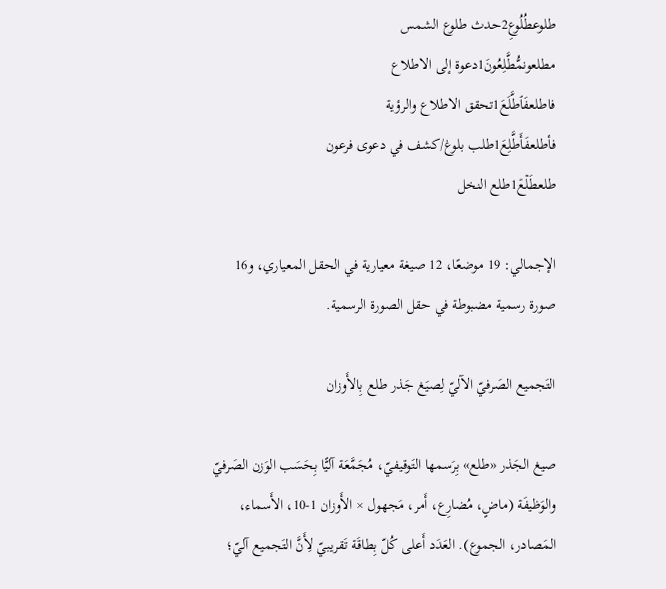طلوعطُلُوعِ2حدث طلوع الشمس
مطلعونمُّطَّلِعُونَ1دعوة إلى الاطلاع
فاطلعفَٱطَّلَعَ1تحقق الاطلاع والرؤية
فأطلعفَأَطَّلِعَ1طلب بلوغ/كشف في دعوى فرعون
طلعطَلۡعٞ1طلع النخل

الإجمالي: 19 موضعًا، 12 صيغة معيارية في الحقل المعياري، و16 صورة رسمية مضبوطة في حقل الصورة الرسمية.

التَجميع الصَرفيّ الآليّ لِصيَغ جَذر طلع بِالأَوزان

صيغ الجَذر «طلع» بِرَسمها التَوقيفيّ، مُجَمَّعَة آليًّا بِحَسَب الوَزن الصَرفيّ والوَظيفَة (ماضٍ، مُضارِع، أَمر، مَجهول × الأَوزان 1-10، الأَسماء، المَصادر، الجموع). العَدَد أَعلى كُلّ بِطاقَة تَقريبيّ لِأَنَّ التَجميع آليّ؛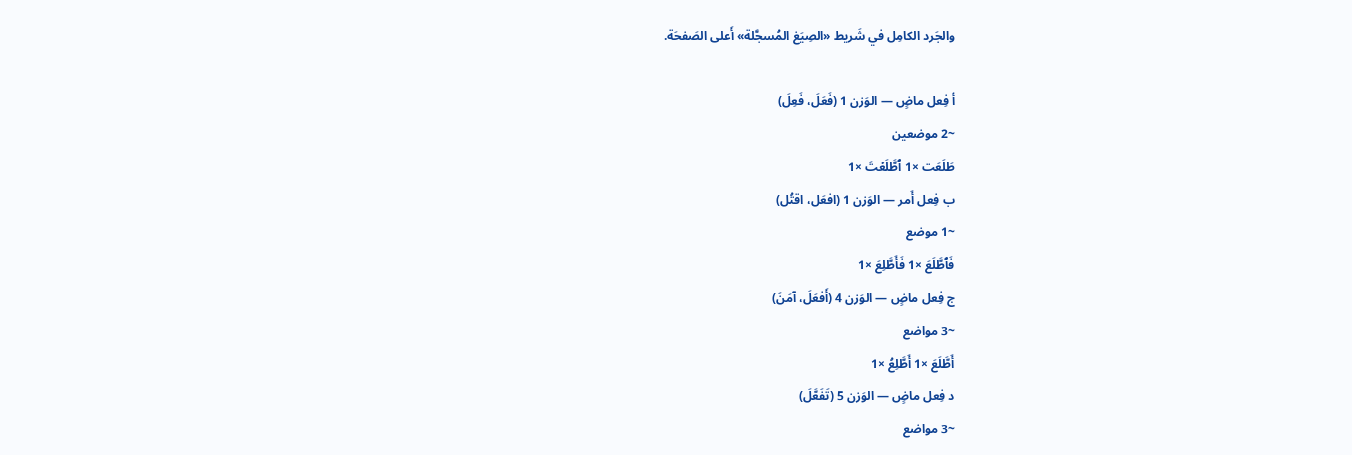والجَرد الكامِل في شَريط «الصِيَغ المُسجَّلة» أَعلى الصَفحَة.

أ فِعل ماضٍ — الوَزن 1 (فَعَلَ، فَعِلَ)
~2 موضعين
طَلَعَت ×1 ٱطَّلَعۡتَ ×1
ب فِعل أَمر — الوَزن 1 (افعَل، اقتُل)
~1 موضع
فَٱطَّلَعَ ×1 فَأَطَّلِعَ ×1
ج فِعل ماضٍ — الوَزن 4 (أَفعَلَ، آمَنَ)
~3 مواضع
أَطَّلَعَ ×1 أَطَّلِعُ ×1
د فِعل ماضٍ — الوَزن 5 (تَفَعَّلَ)
~3 مواضع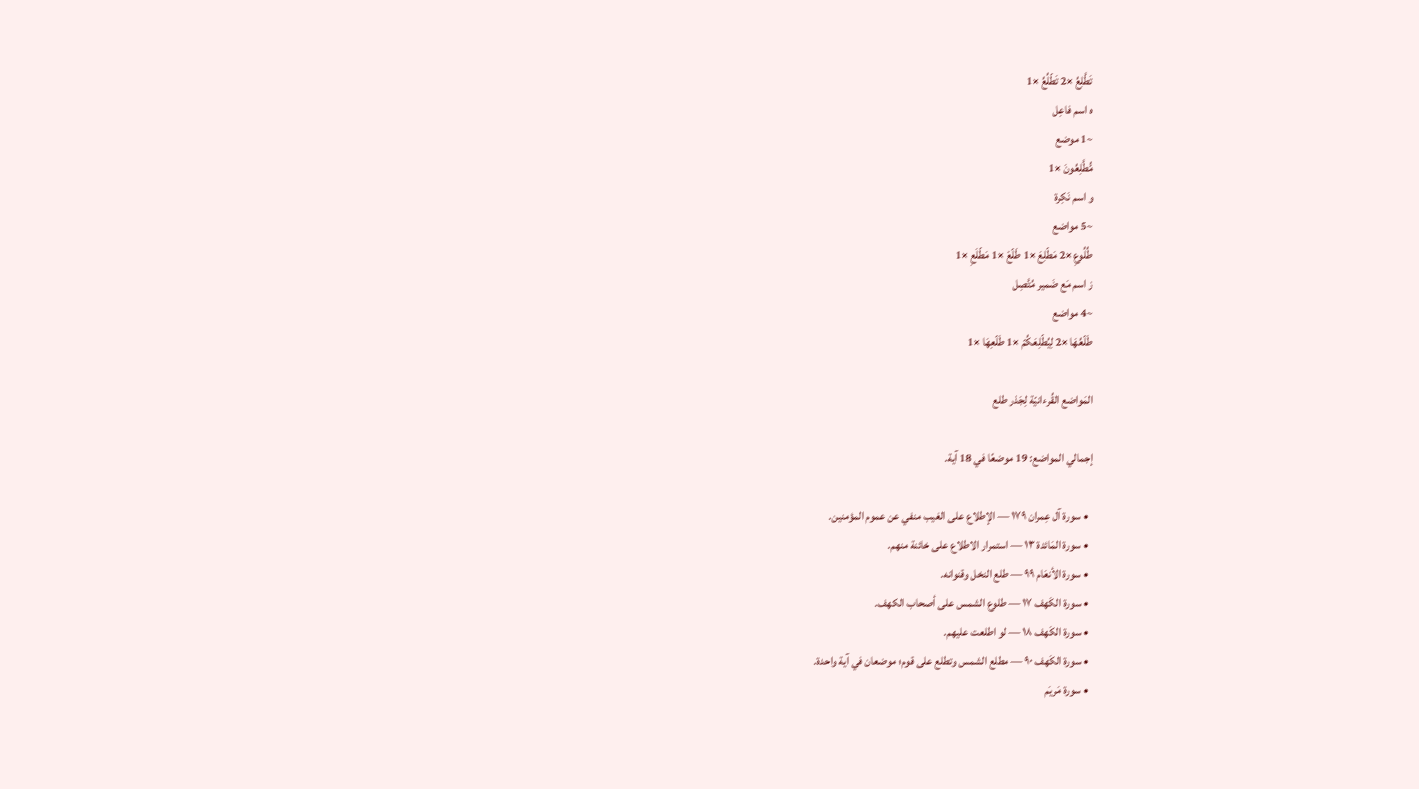تَطَّلِعُ ×2 تَطۡلُعُ ×1
ه اسم فاعِل
~1 موضع
مُّطَّلِعُونَ ×1
و اسم نَكِرة
~5 مواضع
طُلُوعِ ×2 مَطۡلِعَ ×1 طَلۡعٞ ×1 مَطۡلَعِ ×1
ز اسم مَع ضَمير مُتَّصِل
~4 مواضع
طَلۡعُهَا ×2 لِيُطۡلِعَكُمۡ ×1 طَلۡعِهَا ×1

المَواضع القُرءانيّة لِجَذر طلع

إجمالي المواضع: 19 موضعًا في 18 آية.

  • سورة آل عِمران ١٧٩ — الإطلاع على الغيب منفي عن عموم المؤمنين.
  • سورة المَائدة ١٣ — استمرار الاطلاع على خائنة منهم.
  • سورة الأنعَام ٩٩ — طلع النخل وقنوانه.
  • سورة الكَهف ١٧ — طلوع الشمس على أصحاب الكهف.
  • سورة الكَهف ١٨ — لو اطلعت عليهم.
  • سورة الكَهف ٩٠ — مطلع الشمس وتطلع على قوم؛ موضعان في آية واحدة.
  • سورة مَريَم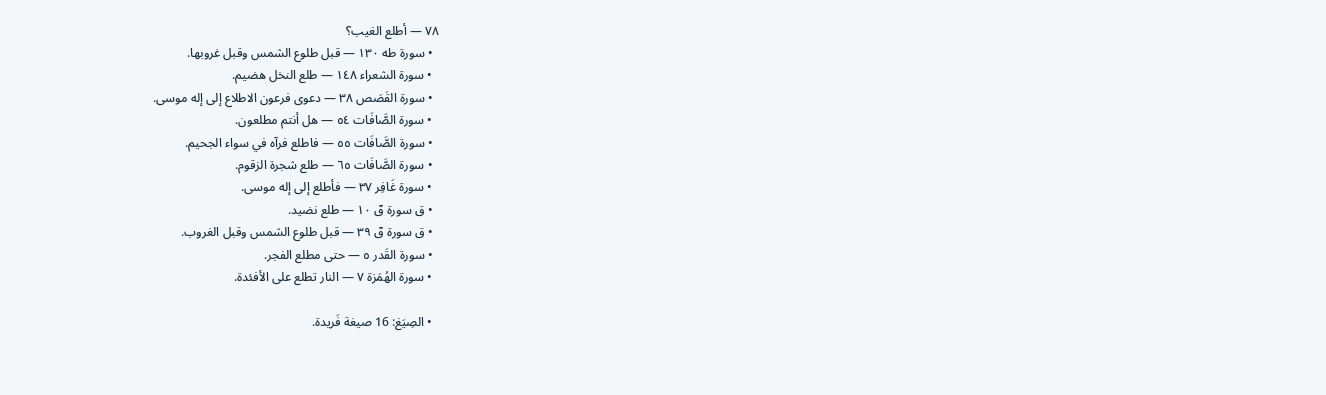٧٨ — أطلع الغيب؟
  • سورة طه ١٣٠ — قبل طلوع الشمس وقبل غروبها.
  • سورة الشعراء ١٤٨ — طلع النخل هضيم.
  • سورة القَصَص ٣٨ — دعوى فرعون الاطلاع إلى إله موسى.
  • سورة الصَّافَات ٥٤ — هل أنتم مطلعون.
  • سورة الصَّافَات ٥٥ — فاطلع فرآه في سواء الجحيم.
  • سورة الصَّافَات ٦٥ — طلع شجرة الزقوم.
  • سورة غَافِر ٣٧ — فأطلع إلى إله موسى.
  • ق سورة قٓ ١٠ — طلع نضيد.
  • ق سورة قٓ ٣٩ — قبل طلوع الشمس وقبل الغروب.
  • سورة القَدر ٥ — حتى مطلع الفجر.
  • سورة الهُمَزة ٧ — النار تطلع على الأفئدة.

  • الصِيَغ: 16 صيغة فَريدة.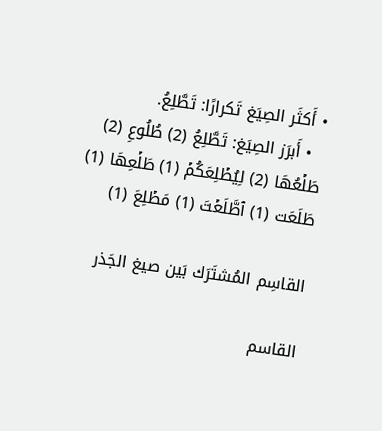• أَكثَر الصِيَغ تَكرارًا: تَطَّلِعُ.
  • أَبرَز الصِيَغ: تَطَّلِعُ (2) طُلُوعِ (2) طَلۡعُهَا (2) لِيُطۡلِعَكُمۡ (1) طَلۡعِهَا (1) طَلَعَت (1) ٱطَّلَعۡتَ (1) مَطۡلِعَ (1)

القاسِم المُشتَرَك بَين صيغ الجَذر

القاسم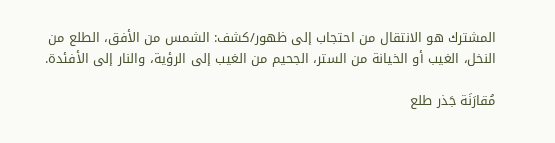المشترك هو الانتقال من احتجاب إلى ظهور/كشف: الشمس من الأفق، الطلع من النخل، الغيب أو الخيانة من الستر، الجحيم من الغيب إلى الرؤية، والنار إلى الأفئدة.

مُقارَنَة جَذر طلع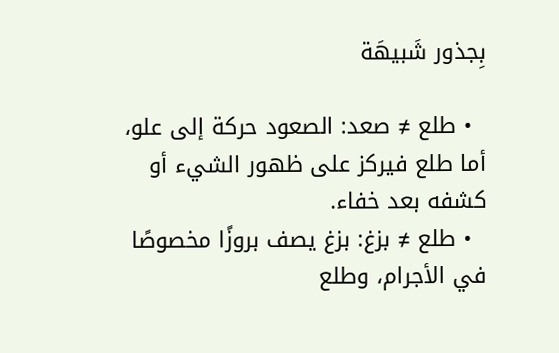بِجذور شَبيهَة

  • طلع ≠ صعد: الصعود حركة إلى علو، أما طلع فيركز على ظهور الشيء أو كشفه بعد خفاء.
  • طلع ≠ بزغ: بزغ يصف بروزًا مخصوصًا في الأجرام، وطلع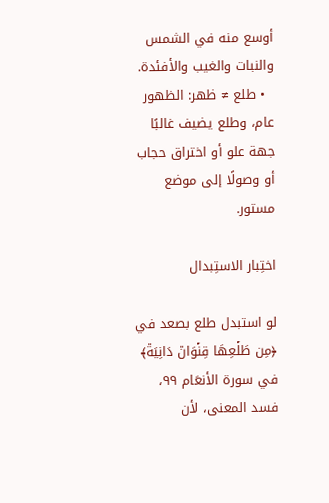أوسع منه في الشمس والنبات والغيب والأفئدة.
  • طلع ≠ ظهر: الظهور عام، وطلع يضيف غالبًا جهة علو أو اختراق حجاب أو وصولًا إلى موضع مستور.

اختِبار الاستِبدال

لو استبدل طلع بصعد في ﴿مِن طَلۡعِهَا قِنۡوَانٞ دَانِيَةٞ﴾ في سورة الأنعَام ٩٩، فسد المعنى، لأن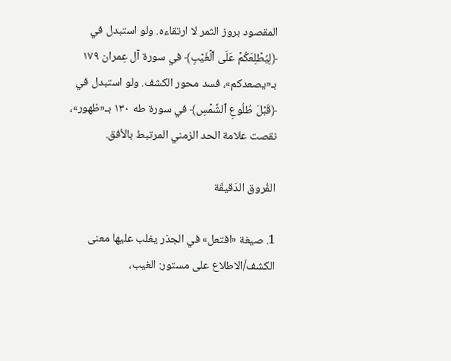المقصود بروز الثمر لا ارتقاءه. ولو استبدل في ﴿لِيُطۡلِعَكُمۡ عَلَى ٱلۡغَيۡبِ﴾ في سورة آل عِمران ١٧٩ بـ«يصعدكم»، فسد محور الكشف. ولو استبدل في ﴿قَبۡلَ طُلُوعِ ٱلشَّمۡسِ﴾ في سورة طه ١٣٠ بـ«ظهور»، نقصت علامة الحد الزمني المرتبط بالأفق.

الفُروق الدَقيقَة

1. صيغة «افتعل» في الجذر يغلب عليها معنى الكشف/الاطلاع على مستور: الغيب،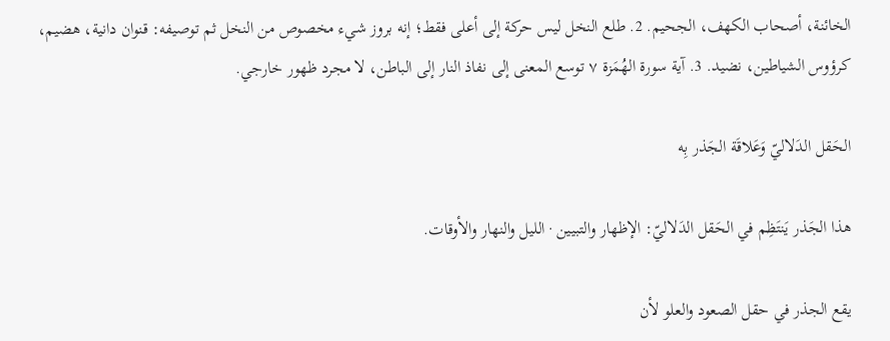الخائنة، أصحاب الكهف، الجحيم. 2. طلع النخل ليس حركة إلى أعلى فقط؛ إنه بروز شيء مخصوص من النخل ثم توصيفه: قنوان دانية، هضيم، كرؤوس الشياطين، نضيد. 3. آية سورة الهُمَزة ٧ توسع المعنى إلى نفاذ النار إلى الباطن، لا مجرد ظهور خارجي.

الحَقل الدَلاليّ وَعَلاقَة الجَذر بِه

هذا الجَذر يَنتَظِم في الحَقل الدَلاليّ: الإظهار والتبيين · الليل والنهار والأوقات.

يقع الجذر في حقل الصعود والعلو لأن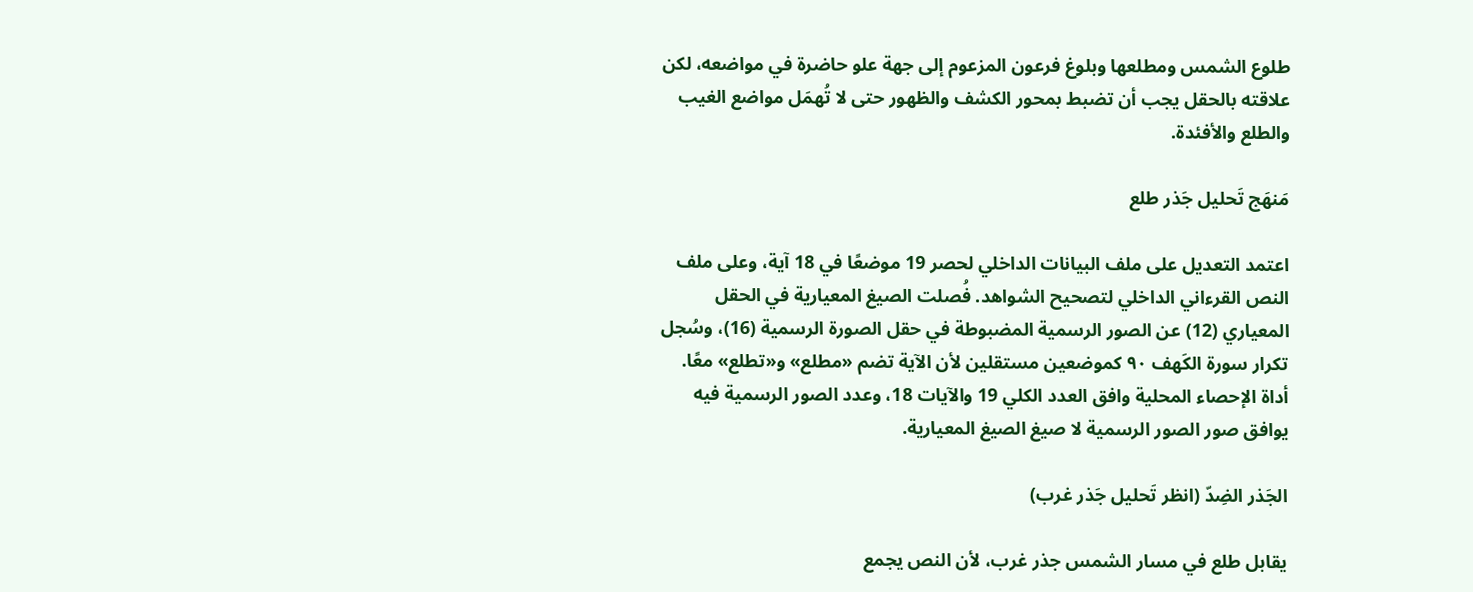طلوع الشمس ومطلعها وبلوغ فرعون المزعوم إلى جهة علو حاضرة في مواضعه، لكن علاقته بالحقل يجب أن تضبط بمحور الكشف والظهور حتى لا تُهمَل مواضع الغيب والطلع والأفئدة.

مَنهَج تَحليل جَذر طلع

اعتمد التعديل على ملف البيانات الداخلي لحصر 19 موضعًا في 18 آية، وعلى ملف النص القرءاني الداخلي لتصحيح الشواهد. فُصلت الصيغ المعيارية في الحقل المعياري (12) عن الصور الرسمية المضبوطة في حقل الصورة الرسمية (16)، وسُجل تكرار سورة الكَهف ٩٠ كموضعين مستقلين لأن الآية تضم «مطلع» و«تطلع» معًا. أداة الإحصاء المحلية وافق العدد الكلي 19 والآيات 18، وعدد الصور الرسمية فيه يوافق صور الصور الرسمية لا صيغ الصيغ المعيارية.

الجَذر الضِدّ (انظر تَحليل جَذر غرب)

يقابل طلع في مسار الشمس جذر غرب، لأن النص يجمع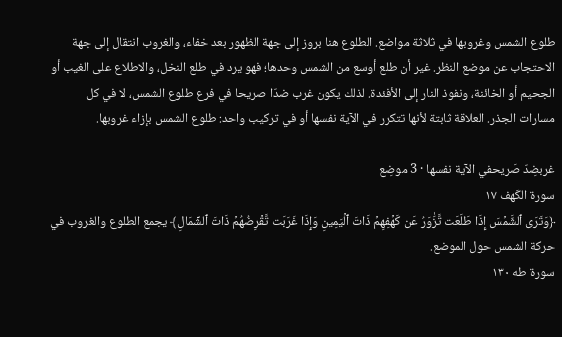طلوع الشمس وغروبها في ثلاثة مواضع. الطلوع هنا بروز إلى جهة الظهور بعد خفاء، والغروب انتقال إلى جهة الاحتجاب عن موضع النظر. غير أن طلع أوسع من الشمس وحدها؛ فهو يرد في طلع النخل، والاطلاع على الغيب أو الجحيم أو الخائنة، ونفوذ النار إلى الأفئدة. لذلك يكون غرب ضدّا صريحا في فرع طلوع الشمس، لا في كل مسارات الجذر. العلاقة ثابتة لأنها تتكرر في الآية نفسها أو في تركيب واحد: طلوع الشمس بإزاء غروبها.

غربضِدّ صَريحفي الآية نفسها · 3 موضِع
سورة الكَهف ١٧
﴿وَتَرَى ٱلشَّمۡسَ إِذَا طَلَعَت تَّزَٰوَرُ عَن كَهۡفِهِمۡ ذَاتَ ٱلۡيَمِينِ وَإِذَا غَرَبَت تَّقۡرِضُهُمۡ ذَاتَ ٱلشِّمَالِ﴾ يجمع الطلوع والغروب في حركة الشمس حول الموضع.
سورة طه ١٣٠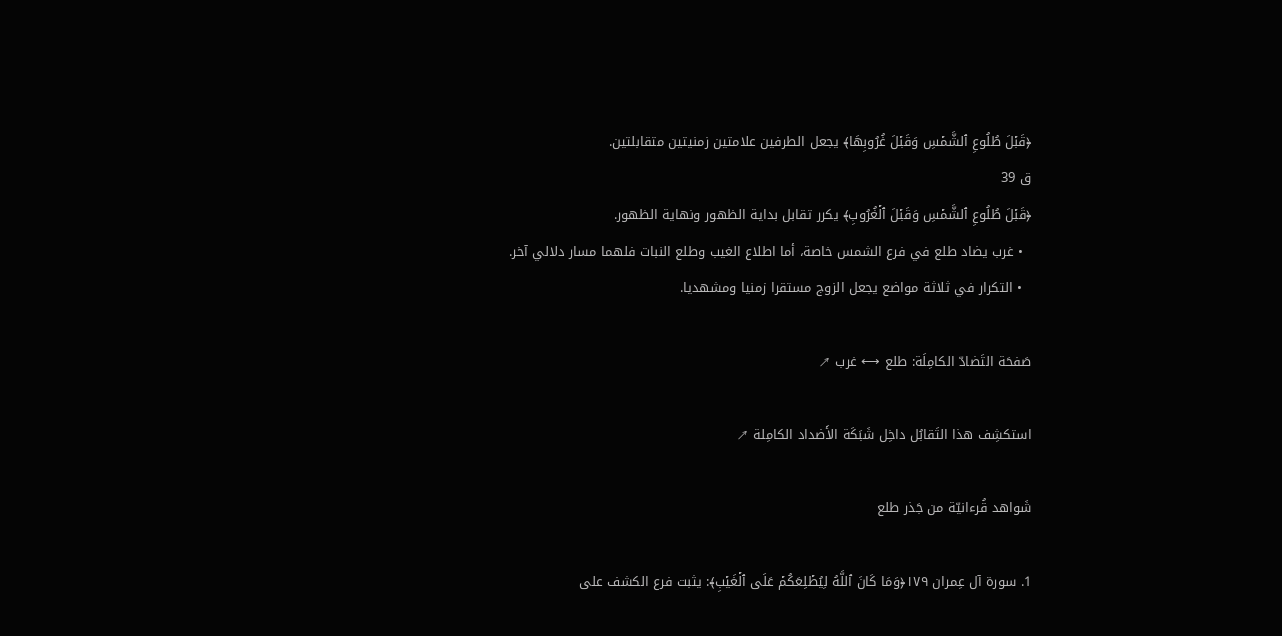﴿قَبۡلَ طُلُوعِ ٱلشَّمۡسِ وَقَبۡلَ غُرُوبِهَا﴾ يجعل الطرفين علامتين زمنيتين متقابلتين.
ق 39
﴿قَبۡلَ طُلُوعِ ٱلشَّمۡسِ وَقَبۡلَ ٱلۡغُرُوبِ﴾ يكرر تقابل بداية الظهور ونهاية الظهور.
  • غرب يضاد طلع في فرع الشمس خاصة، أما اطلاع الغيب وطلع النبات فلهما مسار دلالي آخر.
  • التكرار في ثلاثة مواضع يجعل الزوج مستقرا زمنيا ومشهديا.

صَفحَة التَضادّ الكامِلَة: طلع ⟷ غرب ↗

استكشِف هذا التَقابُل داخِل شَبَكَة الأَضداد الكامِلة ↗

شَواهد قُرءانيّة من جَذر طلع

1. سورة آل عِمران ١٧٩﴿وَمَا كَانَ ٱللَّهُ لِيُطۡلِعَكُمۡ عَلَى ٱلۡغَيۡبِ﴾: يثبت فرع الكشف على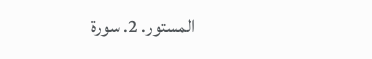المستور. 2. سورة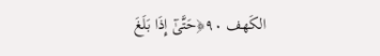الكَهف ٩٠﴿حَتَّىٰٓ إِذَا بَلَغَ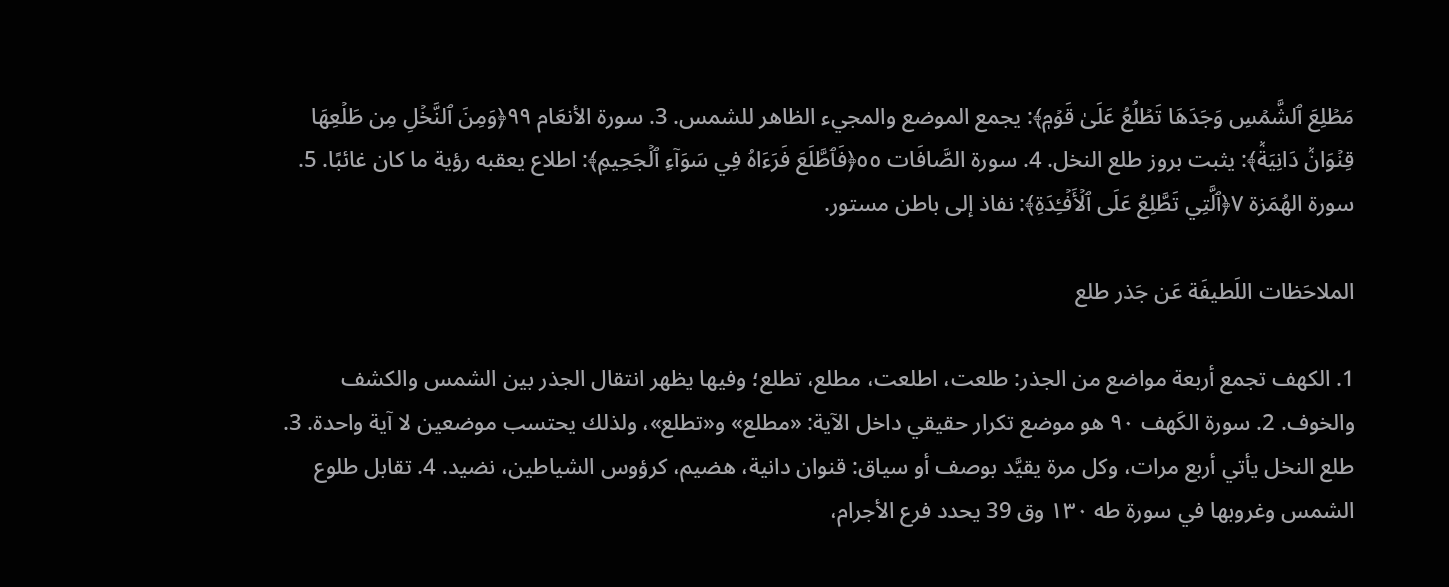مَطۡلِعَ ٱلشَّمۡسِ وَجَدَهَا تَطۡلُعُ عَلَىٰ قَوۡمٖ﴾: يجمع الموضع والمجيء الظاهر للشمس. 3. سورة الأنعَام ٩٩﴿وَمِنَ ٱلنَّخۡلِ مِن طَلۡعِهَا قِنۡوَانٞ دَانِيَةٞ﴾: يثبت بروز طلع النخل. 4. سورة الصَّافَات ٥٥﴿فَٱطَّلَعَ فَرَءَاهُ فِي سَوَآءِ ٱلۡجَحِيمِ﴾: اطلاع يعقبه رؤية ما كان غائبًا. 5. سورة الهُمَزة ٧﴿ٱلَّتِي تَطَّلِعُ عَلَى ٱلۡأَفۡـِٔدَةِ﴾: نفاذ إلى باطن مستور.

الملاحَظات اللَطيفَة عَن جَذر طلع

1. الكهف تجمع أربعة مواضع من الجذر: طلعت، اطلعت، مطلع، تطلع؛ وفيها يظهر انتقال الجذر بين الشمس والكشف والخوف. 2. سورة الكَهف ٩٠ هو موضع تكرار حقيقي داخل الآية: «مطلع» و«تطلع»، ولذلك يحتسب موضعين لا آية واحدة. 3. طلع النخل يأتي أربع مرات، وكل مرة يقيَّد بوصف أو سياق: قنوان دانية، هضيم، كرؤوس الشياطين، نضيد. 4. تقابل طلوع الشمس وغروبها في سورة طه ١٣٠ وق 39 يحدد فرع الأجرام،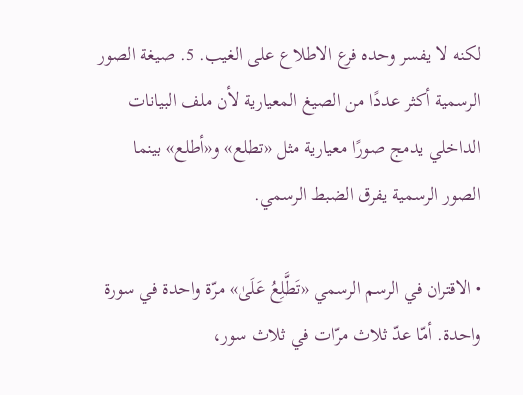لكنه لا يفسر وحده فرع الاطلاع على الغيب. 5. صيغة الصور الرسمية أكثر عددًا من الصيغ المعيارية لأن ملف البيانات الداخلي يدمج صورًا معيارية مثل «تطلع» و«أطلع» بينما الصور الرسمية يفرق الضبط الرسمي.

• الاقتران في الرسم الرسمي «تَطَّلِعُ عَلَىٰ» مرّة واحدة في سورة واحدة. أمّا عدّ ثلاث مرّات في ثلاث سور،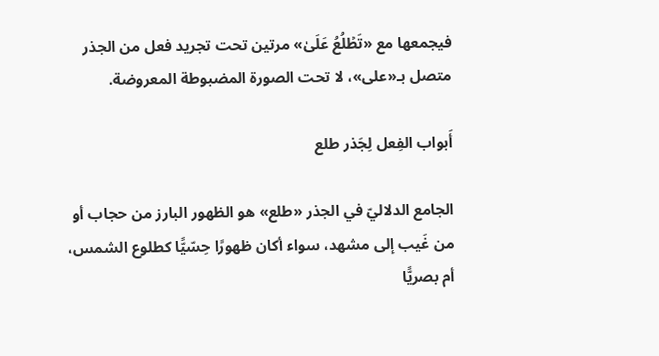فيجمعها مع «تَطۡلُعُ عَلَىٰ» مرتين تحت تجريد فعل من الجذر متصل بـ«على»، لا تحت الصورة المضبوطة المعروضة.

أَبواب الفِعل لِجَذر طلع

الجامع الدلاليّ في الجذر «طلع» هو الظهور البارز من حجاب أو من غَيب إلى مشهد، سواء أكان ظهورًا حِسّيًّا كطلوع الشمس، أم بصريًّا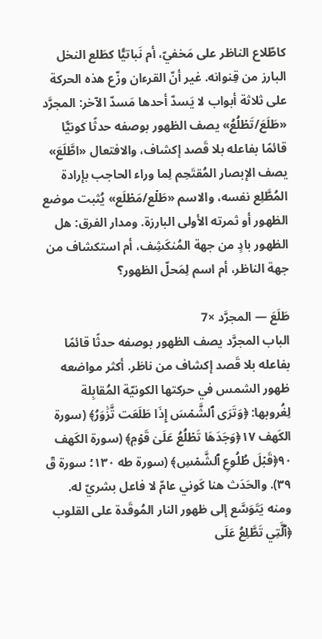كاطّلاع الناظر على مَخفيّ، أم نَباتيًّا كطَلع النخل البارز من قِنوانه. غير أنّ القرءان وزّع هذه الحركة على ثلاثة أبواب لا يَسدّ أحدها مَسدّ الآخر: المجرَّد «طَلَعَ/تَطۡلُعُ» يصف الظهور بوصفه حدثًا كونيًّا قائمًا بفاعله بلا قَصد إكشاف، والافتعال «اطَّلَعَ» يصف الإبصار المُقتَحِم لِما وراء الحاجب بإرادة المُطَّلِع نفسه، والاسم «طَلۡع/مَطۡلَع» يُثبت موضع الظهور أو ثمرته الأولى البارزة. ومدار الفرق: هل الظهور بادٍ من جهة المُنكَشِف، أم استكشاف من جهة الناظر، أم اسم لِمَحلّ الظهور؟

طَلَعَ — المجرَّد ×7
الباب المجرَّد يصف الظهور بوصفه حدثًا قائمًا بفاعله بلا قَصد إكشاف من ناظر. أكثر مواضعه ظهور الشمس في حركتها الكونيّة المُقابِلة لِغُروبها: ﴿وَتَرَى ٱلشَّمۡسَ إِذَا طَلَعَت تَّزَٰوَرُ﴾ (سورة الكَهف ١٧﴿وَجَدَهَا تَطۡلُعُ عَلَىٰ قَوۡمٖ﴾ (سورة الكَهف ٩٠﴿قَبۡلَ طُلُوعِ ٱلشَّمۡسِ﴾ (سورة طه ١٣٠؛ سورة قٓ ٣٩). والحَدَث هنا كَوني عامّ لا فاعل بشريّ له. ومنه يَتَوَسَّع إلى ظهور النار المُوقَدة على القلوب ﴿ٱلَّتِي تَطَّلِعُ عَلَى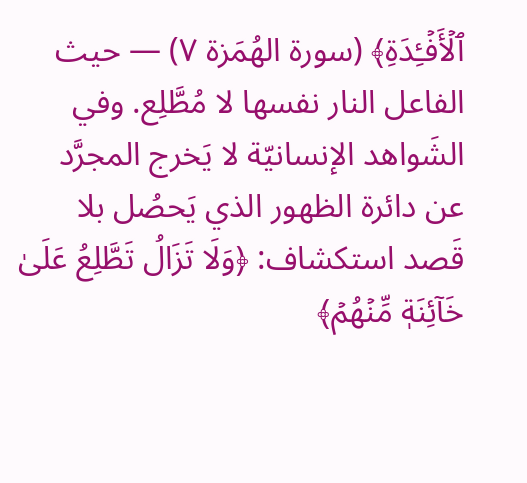ٱلۡأَفۡـِٔدَةِ﴾ (سورة الهُمَزة ٧) — حيث الفاعل النار نفسها لا مُطَّلِع. وفي الشَواهد الإنسانيّة لا يَخرج المجرَّد عن دائرة الظهور الذي يَحصُل بلا قَصد استكشاف: ﴿وَلَا تَزَالُ تَطَّلِعُ عَلَىٰ خَآئِنَةٖ مِّنۡهُمۡ﴾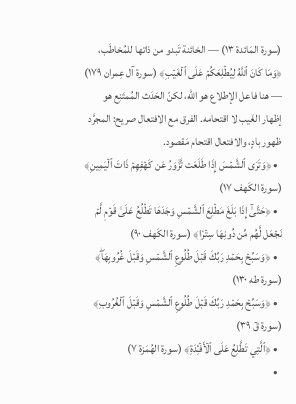(سورة المَائدة ١٣) — الخائنة تَبدو من ذاتها للمُخاطَب، ﴿وَمَا كَانَ ٱللَّهُ لِيُطۡلِعَكُمۡ عَلَى ٱلۡغَيۡبِ﴾ (سورة آل عِمران ١٧٩) — هنا فاعل الإطلاع هو الله، لكنّ الحَدَث المُمتَنِع هو إظهار الغَيب لا اقتحامه. الفرق مع الافتعال صريح: المجرَّد ظهور بادٍ، والافتعال اقتحام مَقصود.
  • ﴿وَتَرَى ٱلشَّمۡسَ إِذَا طَلَعَت تَّزَٰوَرُ عَن كَهۡفِهِمۡ ذَاتَ ٱلۡيَمِينِ﴾ (سورة الكَهف ١٧)
  • ﴿حَتَّىٰٓ إِذَا بَلَغَ مَطۡلِعَ ٱلشَّمۡسِ وَجَدَهَا تَطۡلُعُ عَلَىٰ قَوۡمٖ لَّمۡ نَجۡعَل لَّهُم مِّن دُونِهَا سِتۡرٗا﴾ (سورة الكَهف ٩٠)
  • ﴿وَسَبِّحۡ بِحَمۡدِ رَبِّكَ قَبۡلَ طُلُوعِ ٱلشَّمۡسِ وَقَبۡلَ غُرُوبِهَاۖ﴾ (سورة طه ١٣٠)
  • ﴿وَسَبِّحۡ بِحَمۡدِ رَبِّكَ قَبۡلَ طُلُوعِ ٱلشَّمۡسِ وَقَبۡلَ ٱلۡغُرُوبِ﴾ (سورة قٓ ٣٩)
  • ﴿ٱلَّتِي تَطَّلِعُ عَلَى ٱلۡأَفۡـِٔدَةِ﴾ (سورة الهُمَزة ٧)
  •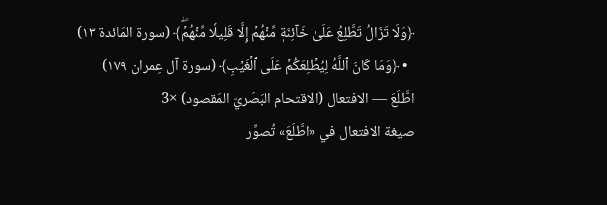﴿وَلَا تَزَالُ تَطَّلِعُ عَلَىٰ خَآئِنَةٖ مِّنۡهُمۡ إِلَّا قَلِيلٗا مِّنۡهُمۡۖ﴾ (سورة المَائدة ١٣)
  • ﴿وَمَا كَانَ ٱللَّهُ لِيُطۡلِعَكُمۡ عَلَى ٱلۡغَيۡبِ﴾ (سورة آل عِمران ١٧٩)
اطَّلَعَ — الافتعال (الاقتحام البَصَريّ المَقصود) ×3
صيغة الافتعال في «اطَّلَعَ» تُصوِّر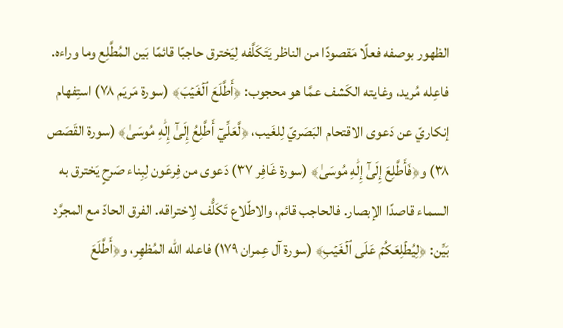الظهور بوصفه فعلًا مَقصودًا من الناظر يَتَكَلَّفه لِيَخترق حاجبًا قائمًا بَين المُطَّلِع وما وراءه. فاعِله مُريد، وغايته الكَشف عمَّا هو محجوب: ﴿أَطَّلَعَ ٱلۡغَيۡبَ﴾ (سورة مَريَم ٧٨) استِفهام إنكاريّ عن دَعوى الاقتحام البَصَريّ لِلغَيب، ﴿لَّعَلِّيٓ أَطَّلِعُ إِلَىٰٓ إِلَٰهِ مُوسَىٰ﴾ (سورة القَصَص ٣٨) و﴿فَأَطَّلِعَ إِلَىٰٓ إِلَٰهِ مُوسَىٰ﴾ (سورة غَافِر ٣٧) دَعوى من فِرعَون لِبِناء صَرحٍ يَخترق به السماء قاصدًا الإبصار. فالحاجب قائم، والاطّلاع تَكَلُّف لِاختراقه. الفرق الحادّ مع المجرَّد بَيِّن: ﴿لِيُطۡلِعَكُمۡ عَلَى ٱلۡغَيۡبِ﴾ (سورة آل عِمران ١٧٩) فاعله الله المُظهِر، و﴿أَطَّلَعَ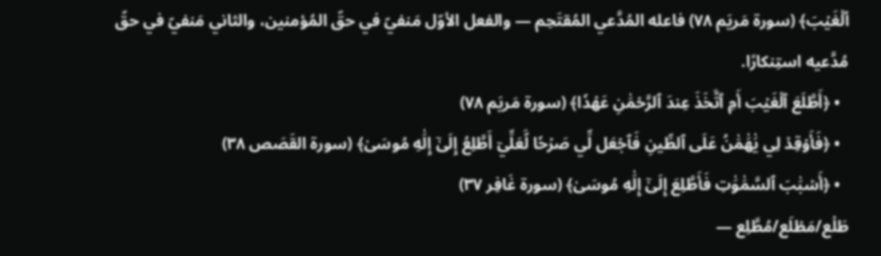ٱلۡغَيۡبَ﴾ (سورة مَريَم ٧٨) فاعله المُدَّعي المُقتَحِم — والفعل الأوّل مَنفيّ في حقّ المُؤمنين، والثاني مَنفيّ في حقّ مُدَّعيه استِنكارًا.
  • ﴿أَطَّلَعَ ٱلۡغَيۡبَ أَمِ ٱتَّخَذَ عِندَ ٱلرَّحۡمَٰنِ عَهۡدٗا﴾ (سورة مَريَم ٧٨)
  • ﴿فَأَوۡقِدۡ لِي يَٰهَٰمَٰنُ عَلَى ٱلطِّينِ فَٱجۡعَل لِّي صَرۡحٗا لَّعَلِّيٓ أَطَّلِعُ إِلَىٰٓ إِلَٰهِ مُوسَىٰ﴾ (سورة القَصَص ٣٨)
  • ﴿أَسۡبَٰبَ ٱلسَّمَٰوَٰتِ فَأَطَّلِعَ إِلَىٰٓ إِلَٰهِ مُوسَىٰ﴾ (سورة غَافِر ٣٧)
طَلۡع/مَطۡلَع/مُطَّلِع —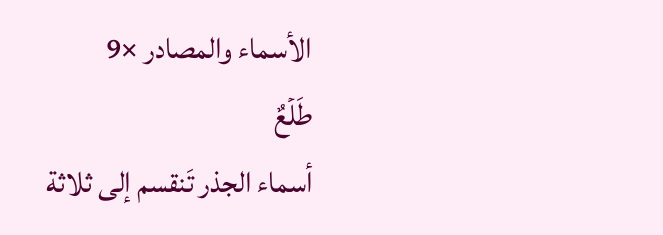الأسماء والمصادر ×9
طَلۡعٌ
أسماء الجذر تَنقسم إلى ثلاثة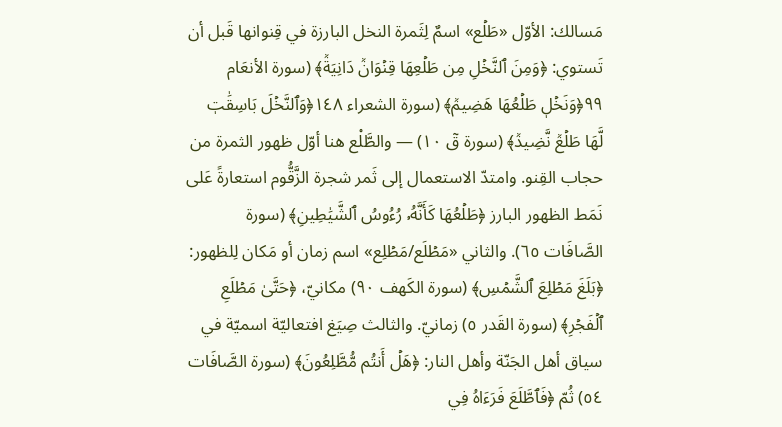مَسالك: الأوّل «طَلۡع» اسمٌ لِثَمرة النخل البارزة في قِنوانها قَبل أن تَستوي: ﴿وَمِنَ ٱلنَّخۡلِ مِن طَلۡعِهَا قِنۡوَانٞ دَانِيَةٞ﴾ (سورة الأنعَام ٩٩﴿وَنَخۡلٖ طَلۡعُهَا هَضِيمٞ﴾ (سورة الشعراء ١٤٨﴿وَٱلنَّخۡلَ بَاسِقَٰتٖ لَّهَا طَلۡعٞ نَّضِيدٞ﴾ (سورة قٓ ١٠) — والطَّلْع هنا أوّل ظهور الثمرة من حجاب القِنو. وامتدّ الاستعمال إلى ثَمر شجرة الزَّقُّوم استعارةً عَلى نَمَط الظهور البارز ﴿طَلۡعُهَا كَأَنَّهُۥ رُءُوسُ ٱلشَّيَٰطِينِ﴾ (سورة الصَّافَات ٦٥). والثاني «مَطۡلَع/مَطۡلِع» اسم زمان أو مَكان لِلظهور: ﴿بَلَغَ مَطۡلِعَ ٱلشَّمۡسِ﴾ (سورة الكَهف ٩٠) مكانيّ، ﴿حَتَّىٰ مَطۡلَعِ ٱلۡفَجۡرِ﴾ (سورة القَدر ٥) زمانيّ. والثالث صِيَغ افتعاليّة اسميّة في سياق أهل الجَنّة وأهل النار: ﴿هَلۡ أَنتُم مُّطَّلِعُونَ﴾ (سورة الصَّافَات ٥٤) ثُمّ ﴿فَٱطَّلَعَ فَرَءَاهُ فِي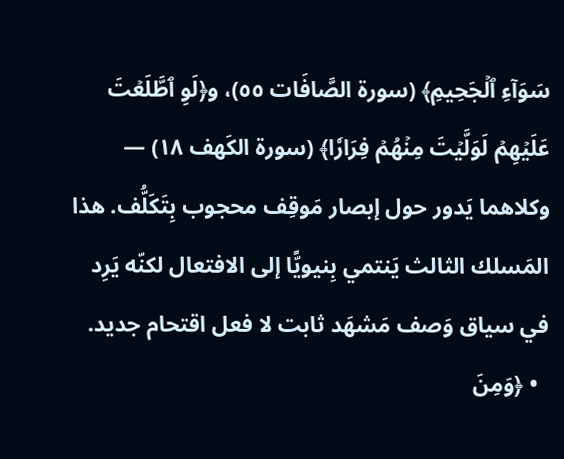سَوَآءِ ٱلۡجَحِيمِ﴾ (سورة الصَّافَات ٥٥)، و﴿لَوِ ٱطَّلَعۡتَ عَلَيۡهِمۡ لَوَلَّيۡتَ مِنۡهُمۡ فِرَارٗا﴾ (سورة الكَهف ١٨) — وكلاهما يَدور حول إبصار مَوقِف محجوب بِتَكَلُّف. هذا المَسلك الثالث يَنتمي بِنيويًّا إلى الافتعال لكنّه يَرِد في سياق وَصف مَشهَد ثابت لا فعل اقتحام جديد.
  • ﴿وَمِنَ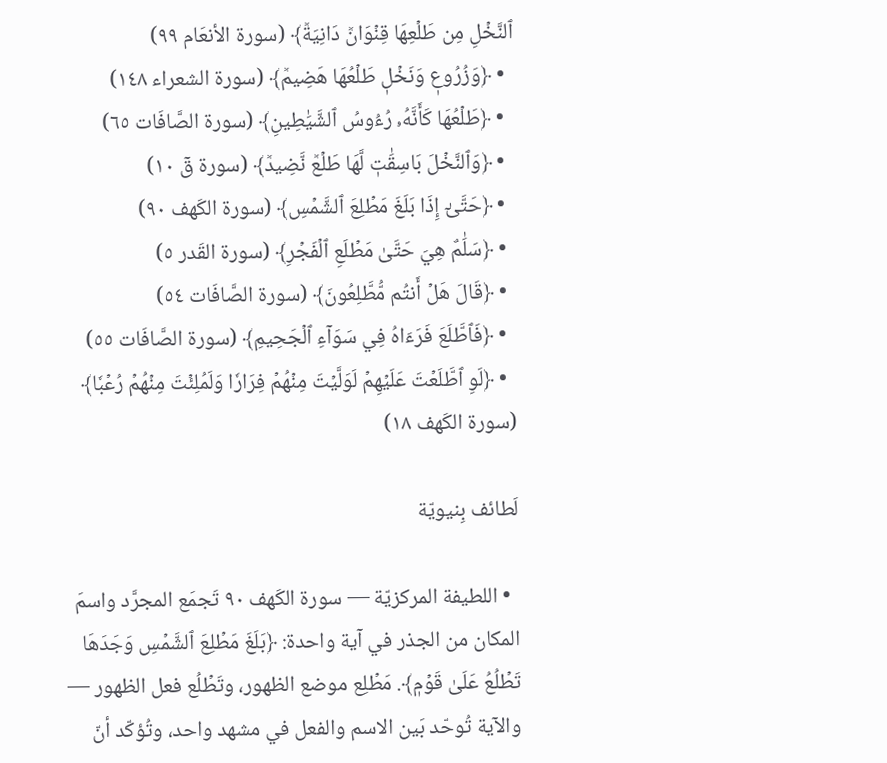ٱلنَّخۡلِ مِن طَلۡعِهَا قِنۡوَانٞ دَانِيَةٞ﴾ (سورة الأنعَام ٩٩)
  • ﴿وَزُرُوعٖ وَنَخۡلٖ طَلۡعُهَا هَضِيمٞ﴾ (سورة الشعراء ١٤٨)
  • ﴿طَلۡعُهَا كَأَنَّهُۥ رُءُوسُ ٱلشَّيَٰطِينِ﴾ (سورة الصَّافَات ٦٥)
  • ﴿وَٱلنَّخۡلَ بَاسِقَٰتٖ لَّهَا طَلۡعٞ نَّضِيدٞ﴾ (سورة قٓ ١٠)
  • ﴿حَتَّىٰٓ إِذَا بَلَغَ مَطۡلِعَ ٱلشَّمۡسِ﴾ (سورة الكَهف ٩٠)
  • ﴿سَلَٰمٌ هِيَ حَتَّىٰ مَطۡلَعِ ٱلۡفَجۡرِ﴾ (سورة القَدر ٥)
  • ﴿قَالَ هَلۡ أَنتُم مُّطَّلِعُونَ﴾ (سورة الصَّافَات ٥٤)
  • ﴿فَٱطَّلَعَ فَرَءَاهُ فِي سَوَآءِ ٱلۡجَحِيمِ﴾ (سورة الصَّافَات ٥٥)
  • ﴿لَوِ ٱطَّلَعۡتَ عَلَيۡهِمۡ لَوَلَّيۡتَ مِنۡهُمۡ فِرَارٗا وَلَمُلِئۡتَ مِنۡهُمۡ رُعۡبٗا﴾ (سورة الكَهف ١٨)

لَطائف بِنيويّة

  • اللطيفة المركزيّة — سورة الكَهف ٩٠ تَجمَع المجرَّد واسمَ المكان من الجذر في آية واحدة: ﴿بَلَغَ مَطۡلِعَ ٱلشَّمۡسِ وَجَدَهَا تَطۡلُعُ عَلَىٰ قَوۡمٖ﴾. مَطۡلِع موضع الظهور، وتَطۡلُع فعل الظهور — والآية تُوحّد بَين الاسم والفعل في مشهد واحد، وتُؤكّد أنّ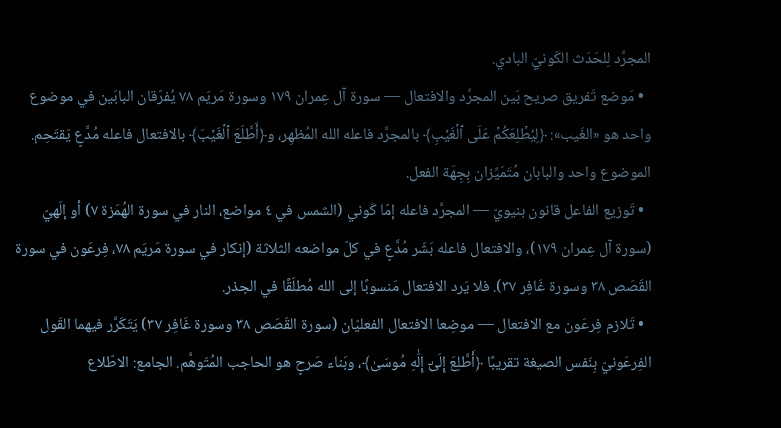المجرَّد لِلحَدَث الكَونيّ البادي.
  • مَوضع تَفريق صريح بَين المجرَّد والافتعال — سورة آل عِمران ١٧٩ وسورة مَريَم ٧٨ يُفرّقان البابَين في موضوع واحد هو «الغَيب»: ﴿لِيُطۡلِعَكُمۡ عَلَى ٱلۡغَيۡبِ﴾ بالمجرَّد فاعله الله المُظهِر، و﴿أَطَّلَعَ ٱلۡغَيۡبَ﴾ بالافتعال فاعله مُدَّعٍ يَقتَحِم. الموضوع واحد والبابان مُتَمَيِّزان بِجِهَة الفعل.
  • تَوزيع الفاعل قانون بنيويّ — المجرَّد فاعله إمّا كَوني (الشمس في ٤ مواضع، النار في سورة الهُمَزة ٧) أو إلَهيّ (سورة آل عِمران ١٧٩)، والافتعال فاعله بَشَر مُدَّعٍ في كلّ مواضعه الثلاثة (إنكار في سورة مَريَم ٧٨، فِرعَون في سورة القَصَص ٣٨ وسورة غَافِر ٣٧). فلا يَرد الافتعال مَنسوبًا إلى الله مُطلَقًا في الجذر.
  • تَلازم فِرعَون مع الافتعال — موضِعا الافتعال الفعليّان (سورة القَصَص ٣٨ وسورة غَافِر ٣٧) يَتَكَرَّر فيهما القَول الفِرعَونيّ بِنَفس الصيغة تقريبًا ﴿أَطَّلِعَ إِلَىٰٓ إِلَٰهِ مُوسَىٰ﴾، وبَناء صَرحٍ هو الحاجب المُتَوهَّم. الجامع: الاطّلاع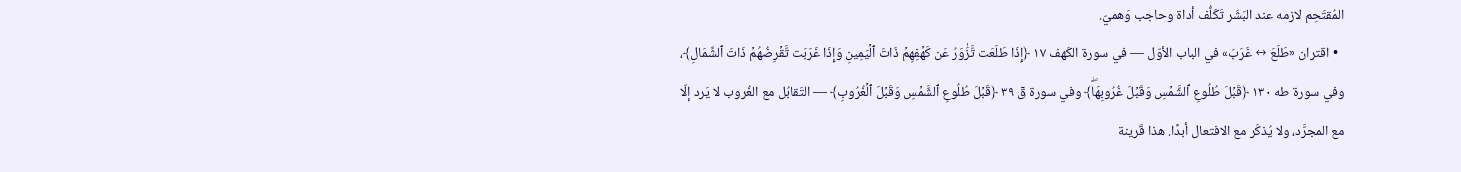المُقتَحِم لازمه عند البَشَر تَكَلُّف أداة وحاجب وَهميّ.
  • اقتران «طَلَعَ ↔ غَرَبَ» في الباب الأوّل — في سورة الكَهف ١٧ ﴿إِذَا طَلَعَت تَّزَٰوَرُ عَن كَهۡفِهِمۡ ذَاتَ ٱلۡيَمِينِ وَإِذَا غَرَبَت تَّقۡرِضُهُمۡ ذَاتَ ٱلشِّمَالِ﴾، وفي سورة طه ١٣٠ ﴿قَبۡلَ طُلُوعِ ٱلشَّمۡسِ وَقَبۡلَ غُرُوبِهَاۖ﴾ وفي سورة قٓ ٣٩ ﴿قَبۡلَ طُلُوعِ ٱلشَّمۡسِ وَقَبۡلَ ٱلۡغُرُوبِ﴾ — التَقابُل مع الغُروب لا يَرد إلّا مع المجرَّد، ولا يُذكَر مع الافتعال أبدًا. هذا قَرينة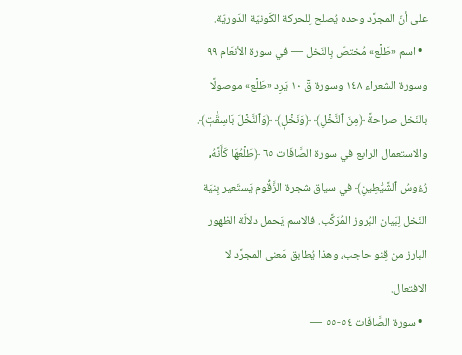على أنّ المجرَّد وحده يُصلح لِلحركة الكَونيّة الدَوريّة.
  • اسم «طَلۡع» مُختصّ بِالنَخل — في سورة الأنعَام ٩٩ وسورة الشعراء ١٤٨ وسورة قٓ ١٠ يَرِد «طَلۡع» موصولًا بالنَخل صراحةً ﴿مِنَ ٱلنَّخۡلِ﴾ ﴿وَنَخۡلٖ﴾ ﴿وَٱلنَّخۡلَ بَاسِقَٰتٖ﴾. والاستعمال الرابع في سورة الصَّافَات ٦٥ ﴿طَلۡعُهَا كَأَنَّهُۥ رُءُوسُ ٱلشَّيَٰطِينِ﴾ في سياق شجرة الزَّقُّوم يَستَعير بِنيَة النَخل لِبَيان البُروز المُرَكَّب. فالاسم يَحمل دلالَة الظهور البارز من قِنو حاجب، وهذا يُطابق مَعنى المجرَّد لا الافتعال.
  • سورة الصَّافَات ٥٤-٥٥ —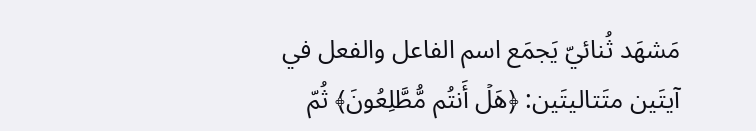مَشهَد ثُنائيّ يَجمَع اسم الفاعل والفعل في آيتَين متَتاليتَين: ﴿هَلۡ أَنتُم مُّطَّلِعُونَ﴾ ثُمّ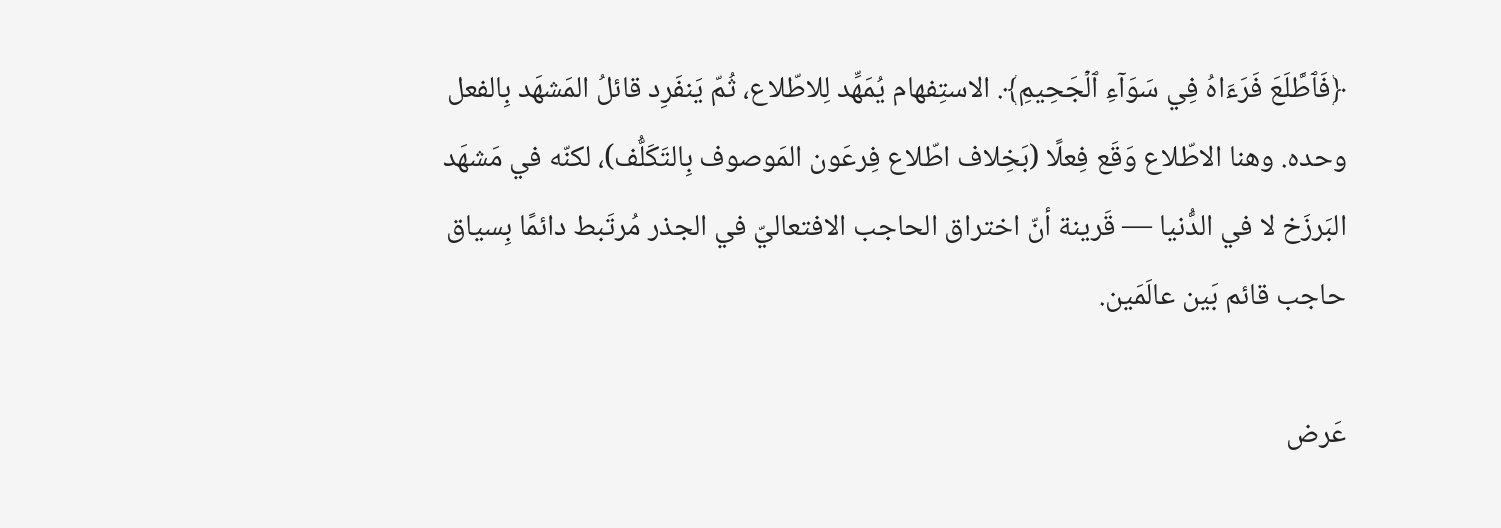﴿فَٱطَّلَعَ فَرَءَاهُ فِي سَوَآءِ ٱلۡجَحِيمِ﴾. الاستِفهام يُمَهِّد لِلاطّلاع، ثُمّ يَنفَرِد قائلُ المَشهَد بِالفعل وحده. وهنا الاطّلاع وَقَع فِعلًا (بَخِلاف اطّلاع فِرعَون المَوصوف بِالتَكَلُّف)، لكنّه في مَشهَد البَرزَخ لا في الدُّنيا — قَرينة أنّ اختراق الحاجب الافتعاليّ في الجذر مُرتَبط دائمًا بِسياق حاجب قائم بَين عالَمَين.

عَرض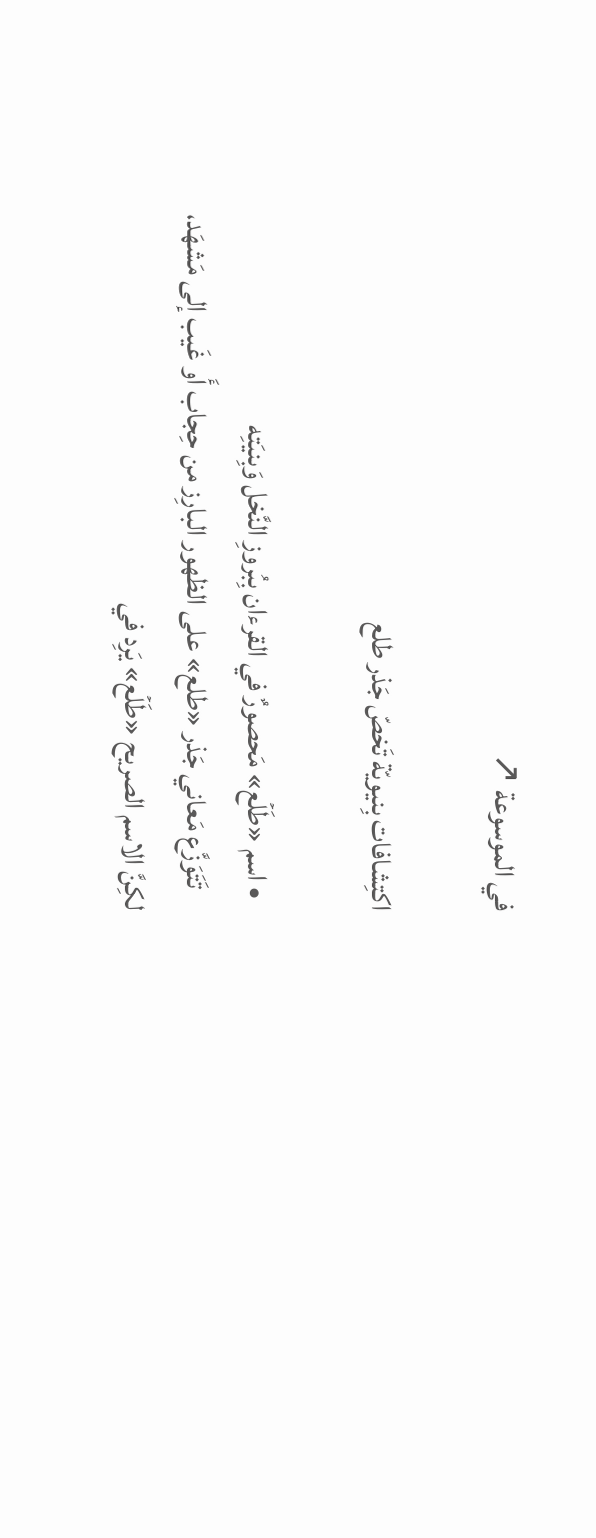في الموسوعة ↗

اكتِشافات بِنيويّة تَخصّ جَذر طلع

  • اسم «طَلۡع» مَحصورٌ في القرءان بِبُروزِ النَّخل وَبِنيَتِه
    تَتَوَزَّع مَعاني جَذر «طلع» على الظهور البارِز من حِجاب أَو غَيب إلى مَشهَد، لكِنَّ الاسم الصريح «طَلۡع» يَرِد في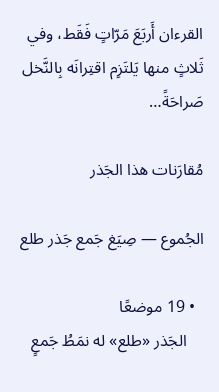القرءان أَربَعَ مَرّاتٍ فَقَط، وفي ثَلاثٍ منها يَلتَزِم اقتِرانَه بِالنَّخل صَراحَةً…

مُقارَنات هذا الجَذر

الجُموع — صِيَغ جَمع جَذر طلع

  • 19 موضعًا
    الجَذر «طلع» له نمَطُ جَمعٍ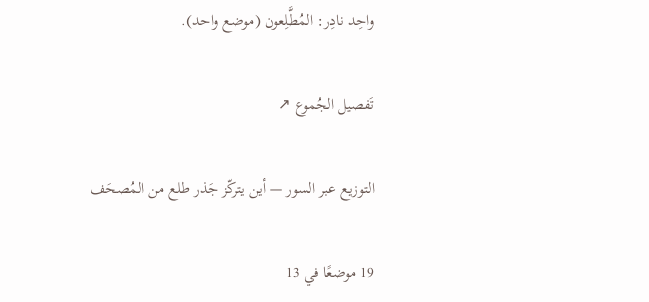واحِد نادِر: المُطَّلِعون (موضع واحد).

تَفصيل الجُموع ↗

التوزيع عبر السور — أين يتركّز جَذر طلع من المُصحَف

19 موضعًا في 13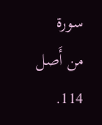سورة من أَصل 114.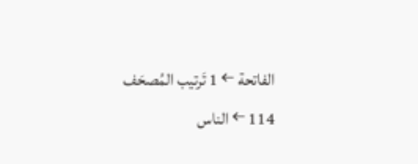الفاتحة ← 1 تَرتيب المُصحَف 114 ← الناس